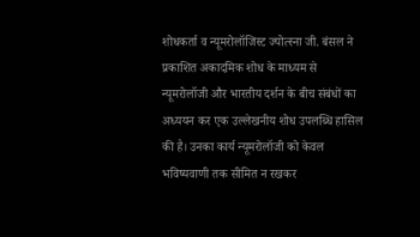शोधकर्ता व न्यूमरोलॉजिस्ट ज्योत्स्ना जी. बंसल ने प्रकाशित अकादमिक शोध के माध्यम से न्यूमरोलॉजी और भारतीय दर्शन के बीच संबंधों का अध्ययन कर एक उल्लेखनीय शोध उपलब्धि हासिल की है। उनका कार्य न्यूमरोलॉजी को केवल भविष्यवाणी तक सीमित न रखकर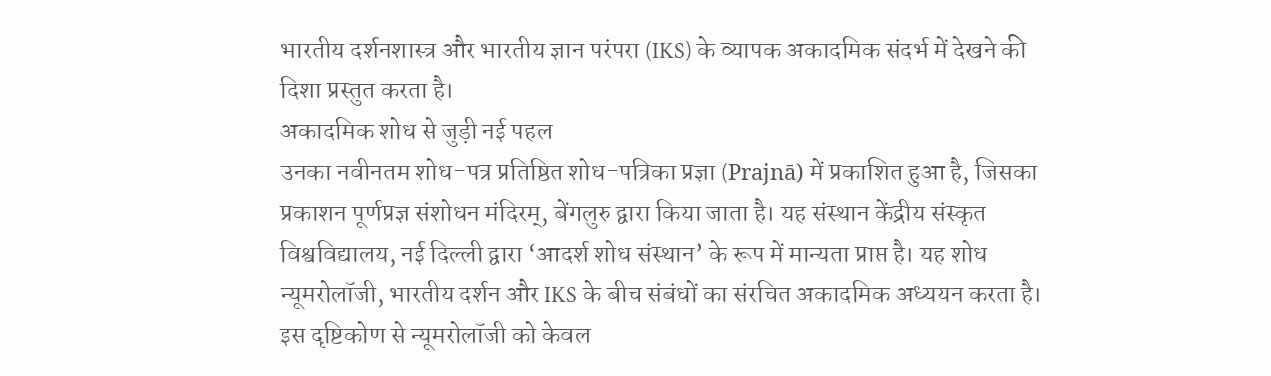भारतीय दर्शनशास्त्र और भारतीय ज्ञान परंपरा (IKS) के व्यापक अकादमिक संदर्भ में देखने की दिशा प्रस्तुत करता है।
अकादमिक शोध से जुड़ी नई पहल
उनका नवीनतम शोध-पत्र प्रतिष्ठित शोध-पत्रिका प्रज्ञा (Prajnā) में प्रकाशित हुआ है, जिसका प्रकाशन पूर्णप्रज्ञ संशोधन मंदिरम्, बेंगलुरु द्वारा किया जाता है। यह संस्थान केंद्रीय संस्कृत विश्वविद्यालय, नई दिल्ली द्वारा ‘आदर्श शोध संस्थान’ के रूप में मान्यता प्राप्त है। यह शोध न्यूमरोलॉजी, भारतीय दर्शन और IKS के बीच संबंधों का संरचित अकादमिक अध्ययन करता है। इस दृष्टिकोण से न्यूमरोलॉजी को केवल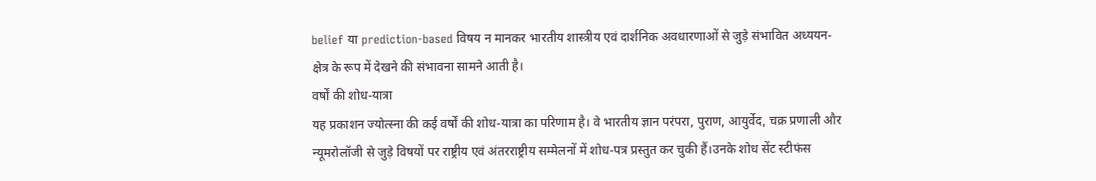belief या prediction-based विषय न मानकर भारतीय शास्त्रीय एवं दार्शनिक अवधारणाओं से जुड़े संभावित अध्ययन-क्षेत्र के रूप में देखने की संभावना सामने आती है।
वर्षों की शोध-यात्रा
यह प्रकाशन ज्योत्स्ना की कई वर्षों की शोध-यात्रा का परिणाम है। वे भारतीय ज्ञान परंपरा, पुराण, आयुर्वेद, चक्र प्रणाली और न्यूमरोलॉजी से जुड़े विषयों पर राष्ट्रीय एवं अंतरराष्ट्रीय सम्मेलनों में शोध-पत्र प्रस्तुत कर चुकी हैं।उनके शोध सेंट स्टीफंस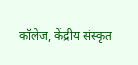कॉलेज, केंद्रीय संस्कृत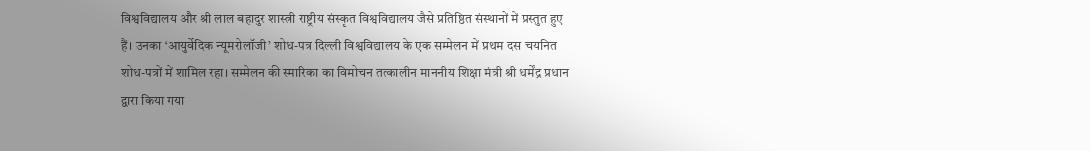विश्वविद्यालय और श्री लाल बहादुर शास्त्री राष्ट्रीय संस्कृत विश्वविद्यालय जैसे प्रतिष्ठित संस्थानों में प्रस्तुत हुए हैं। उनका ‘आयुर्वेदिक न्यूमरोलॉजी’ शोध-पत्र दिल्ली विश्वविद्यालय के एक सम्मेलन में प्रथम दस चयनित शोध-पत्रों में शामिल रहा। सम्मेलन की स्मारिका का विमोचन तत्कालीन माननीय शिक्षा मंत्री श्री धर्मेंद्र प्रधान द्वारा किया गया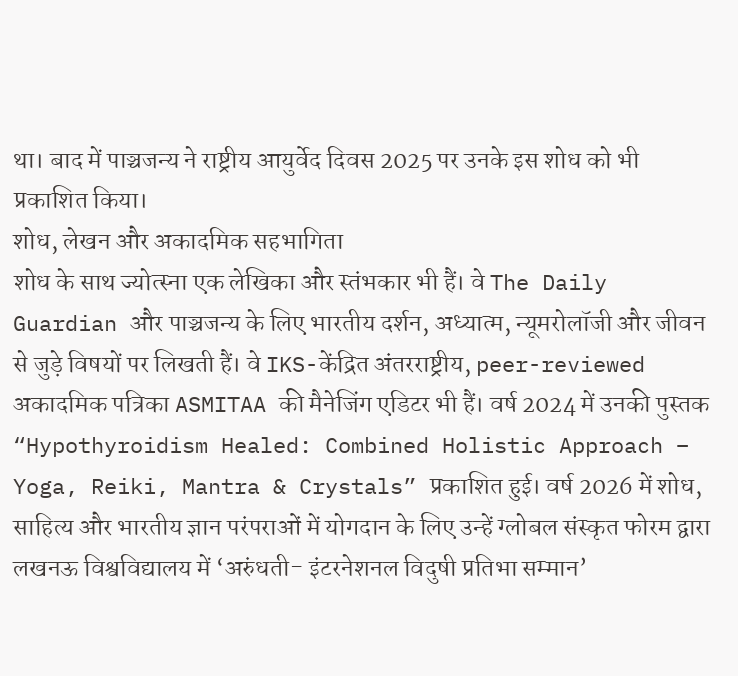था। बाद में पाञ्चजन्य ने राष्ट्रीय आयुर्वेद दिवस 2025 पर उनके इस शोध को भी प्रकाशित किया।
शोध, लेखन और अकादमिक सहभागिता
शोध के साथ ज्योत्स्ना एक लेखिका और स्तंभकार भी हैं। वे The Daily Guardian और पाञ्चजन्य के लिए भारतीय दर्शन, अध्यात्म, न्यूमरोलॉजी और जीवन से जुड़े विषयों पर लिखती हैं। वे IKS-केंद्रित अंतरराष्ट्रीय, peer-reviewed अकादमिक पत्रिका ASMITAA की मैनेजिंग एडिटर भी हैं। वर्ष 2024 में उनकी पुस्तक “Hypothyroidism Healed: Combined Holistic Approach – Yoga, Reiki, Mantra & Crystals” प्रकाशित हुई। वर्ष 2026 में शोध, साहित्य और भारतीय ज्ञान परंपराओं में योगदान के लिए उन्हें ग्लोबल संस्कृत फोरम द्वारा लखनऊ विश्वविद्यालय में ‘अरुंधती- इंटरनेशनल विदुषी प्रतिभा सम्मान’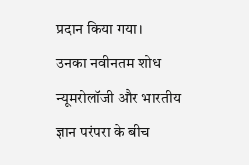प्रदान किया गया।
उनका नवीनतम शोध न्यूमरोलॉजी और भारतीय ज्ञान परंपरा के बीच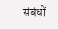संबंधों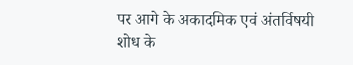पर आगे के अकादमिक एवं अंतर्विषयी शोध के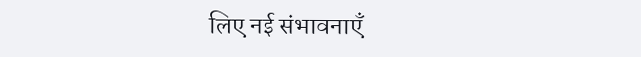लिए नई संभावनाएँ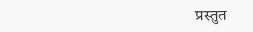प्रस्तुत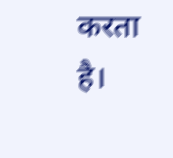करता है।